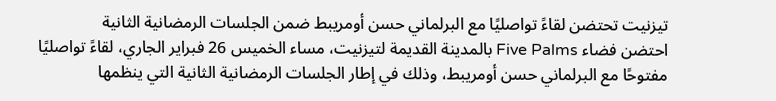تيزنيت تحتضن لقاءً تواصليًا مع البرلماني حسن أومريبط ضمن الجلسات الرمضانية الثانية
احتضن فضاء Five Palms بالمدينة القديمة لتيزنيت، مساء الخميس 26 فبراير الجاري، لقاءً تواصليًا مفتوحًا مع البرلماني حسن أومريبط، وذلك في إطار الجلسات الرمضانية الثانية التي ينظمها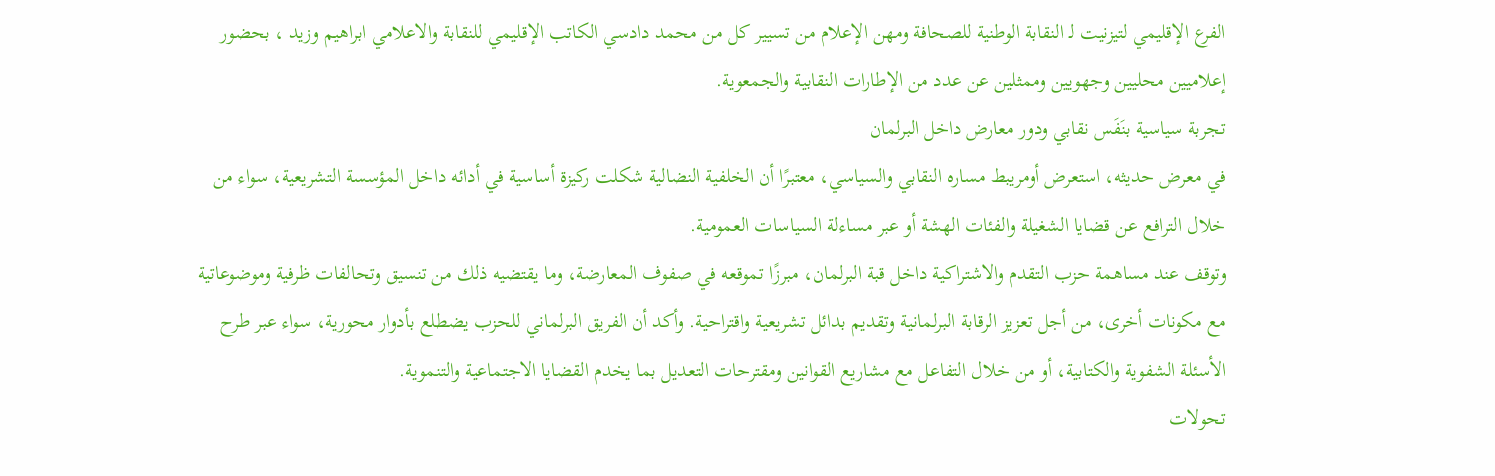الفرع الإقليمي لتيزنيت لـ النقابة الوطنية للصحافة ومهن الإعلام من تسيير كل من محمد دادسي الكاتب الإقليمي للنقابة والاعلامي ابراهيم وزيد ، بحضور إعلاميين محليين وجهويين وممثلين عن عدد من الإطارات النقابية والجمعوية.
تجربة سياسية بنَفَس نقابي ودور معارض داخل البرلمان
في معرض حديثه، استعرض أومريبط مساره النقابي والسياسي، معتبرًا أن الخلفية النضالية شكلت ركيزة أساسية في أدائه داخل المؤسسة التشريعية، سواء من خلال الترافع عن قضايا الشغيلة والفئات الهشة أو عبر مساءلة السياسات العمومية.
وتوقف عند مساهمة حزب التقدم والاشتراكية داخل قبة البرلمان، مبرزًا تموقعه في صفوف المعارضة، وما يقتضيه ذلك من تنسيق وتحالفات ظرفية وموضوعاتية مع مكونات أخرى، من أجل تعزيز الرقابة البرلمانية وتقديم بدائل تشريعية واقتراحية. وأكد أن الفريق البرلماني للحزب يضطلع بأدوار محورية، سواء عبر طرح الأسئلة الشفوية والكتابية، أو من خلال التفاعل مع مشاريع القوانين ومقترحات التعديل بما يخدم القضايا الاجتماعية والتنموية.
تحولات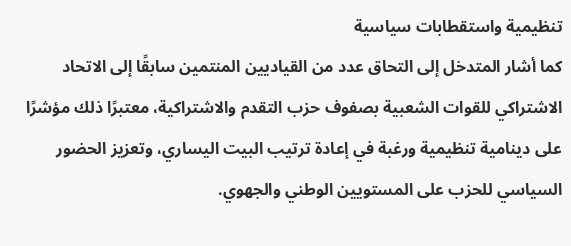تنظيمية واستقطابات سياسية
كما أشار المتدخل إلى التحاق عدد من القياديين المنتمين سابقًا إلى الاتحاد الاشتراكي للقوات الشعبية بصفوف حزب التقدم والاشتراكية، معتبرًا ذلك مؤشرًا على دينامية تنظيمية ورغبة في إعادة ترتيب البيت اليساري، وتعزيز الحضور السياسي للحزب على المستويين الوطني والجهوي.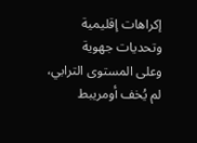إكراهات إقليمية وتحديات جهوية
وعلى المستوى الترابي، لم يُخف أومريبط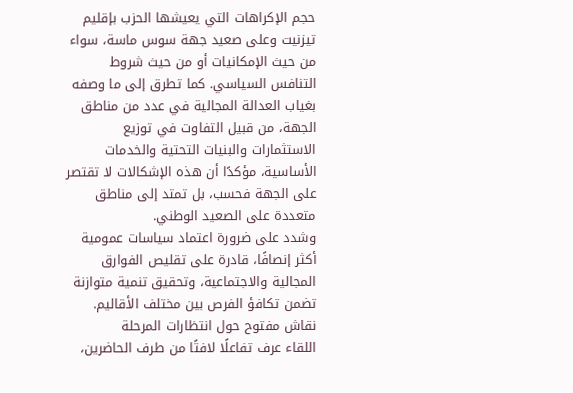حجم الإكراهات التي يعيشها الحزب بإقليم تيزنيت وعلى صعيد جهة سوس ماسة، سواء من حيث الإمكانيات أو من حيث شروط التنافس السياسي. كما تطرق إلى ما وصفه بغياب العدالة المجالية في عدد من مناطق الجهة، من قبيل التفاوت في توزيع الاستثمارات والبنيات التحتية والخدمات الأساسية، مؤكدًا أن هذه الإشكالات لا تقتصر على الجهة فحسب، بل تمتد إلى مناطق متعددة على الصعيد الوطني.
وشدد على ضرورة اعتماد سياسات عمومية أكثر إنصافًا، قادرة على تقليص الفوارق المجالية والاجتماعية، وتحقيق تنمية متوازنة تضمن تكافؤ الفرص بين مختلف الأقاليم.
نقاش مفتوح حول انتظارات المرحلة
اللقاء عرف تفاعلًا لافتًا من طرف الحاضرين،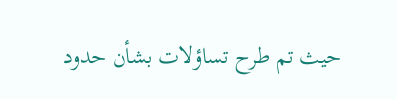حيث تم طرح تساؤلات بشأن حدود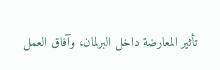تأثير المعارضة داخل البرلمان، وآفاق العمل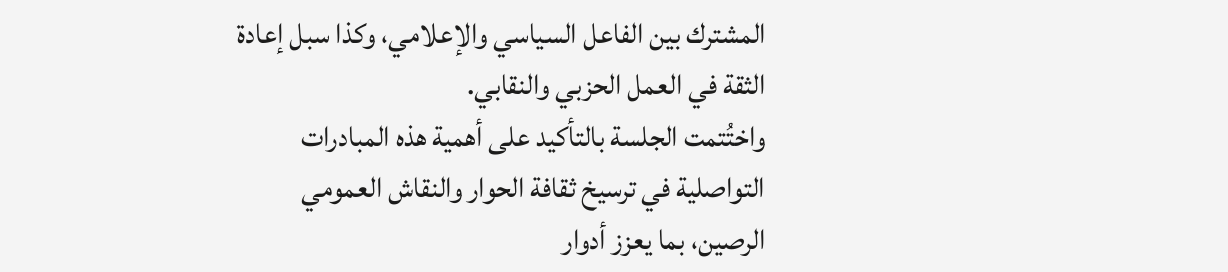المشترك بين الفاعل السياسي والإعلامي، وكذا سبل إعادة الثقة في العمل الحزبي والنقابي.
واختُتمت الجلسة بالتأكيد على أهمية هذه المبادرات التواصلية في ترسيخ ثقافة الحوار والنقاش العمومي الرصين، بما يعزز أدوار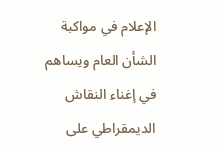الإعلام في مواكبة الشأن العام ويساهم في إغناء النقاش الديمقراطي على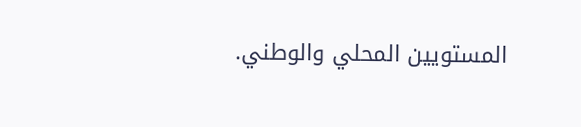المستويين المحلي والوطني.